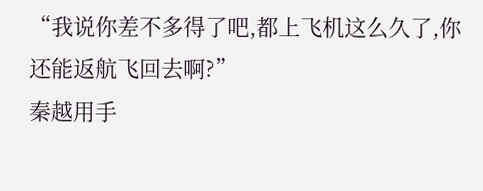“我说你差不多得了吧,都上飞机这么久了,你还能返航飞回去啊?”
秦越用手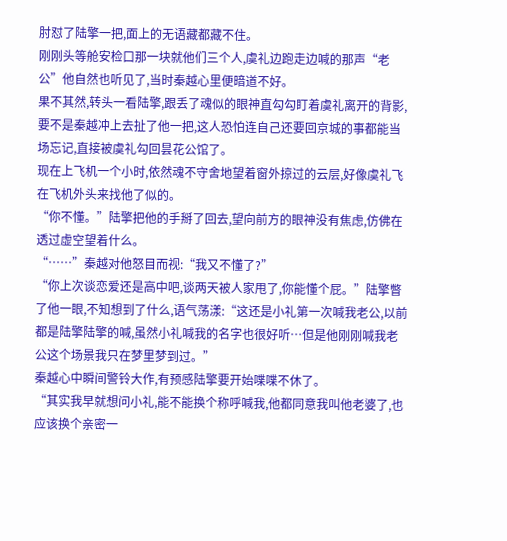肘怼了陆擎一把,面上的无语藏都藏不住。
刚刚头等舱安检口那一块就他们三个人,虞礼边跑走边喊的那声“老公”他自然也听见了,当时秦越心里便暗道不好。
果不其然,转头一看陆擎,跟丢了魂似的眼神直勾勾盯着虞礼离开的背影,要不是秦越冲上去扯了他一把,这人恐怕连自己还要回京城的事都能当场忘记,直接被虞礼勾回昙花公馆了。
现在上飞机一个小时,依然魂不守舍地望着窗外掠过的云层,好像虞礼飞在飞机外头来找他了似的。
“你不懂。”陆擎把他的手掰了回去,望向前方的眼神没有焦虑,仿佛在透过虚空望着什么。
“……”秦越对他怒目而视:“我又不懂了?”
“你上次谈恋爱还是高中吧,谈两天被人家甩了,你能懂个屁。”陆擎瞥了他一眼,不知想到了什么,语气荡漾:“这还是小礼第一次喊我老公,以前都是陆擎陆擎的喊,虽然小礼喊我的名字也很好听…但是他刚刚喊我老公这个场景我只在梦里梦到过。”
秦越心中瞬间警铃大作,有预感陆擎要开始喋喋不休了。
“其实我早就想问小礼,能不能换个称呼喊我,他都同意我叫他老婆了,也应该换个亲密一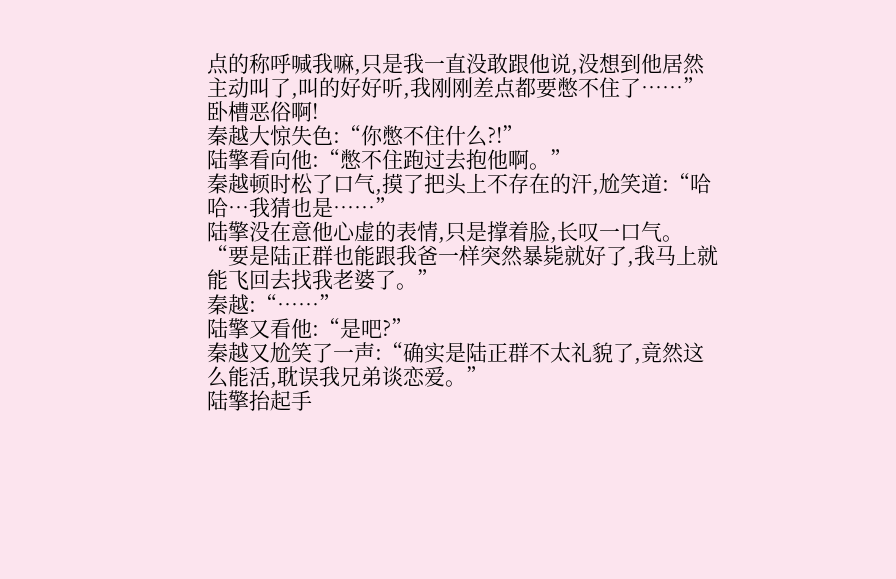点的称呼喊我嘛,只是我一直没敢跟他说,没想到他居然主动叫了,叫的好好听,我刚刚差点都要憋不住了……”
卧槽恶俗啊!
秦越大惊失色:“你憋不住什么?!”
陆擎看向他:“憋不住跑过去抱他啊。”
秦越顿时松了口气,摸了把头上不存在的汗,尬笑道:“哈哈…我猜也是……”
陆擎没在意他心虚的表情,只是撑着脸,长叹一口气。
“要是陆正群也能跟我爸一样突然暴毙就好了,我马上就能飞回去找我老婆了。”
秦越:“……”
陆擎又看他:“是吧?”
秦越又尬笑了一声:“确实是陆正群不太礼貌了,竟然这么能活,耽误我兄弟谈恋爱。”
陆擎抬起手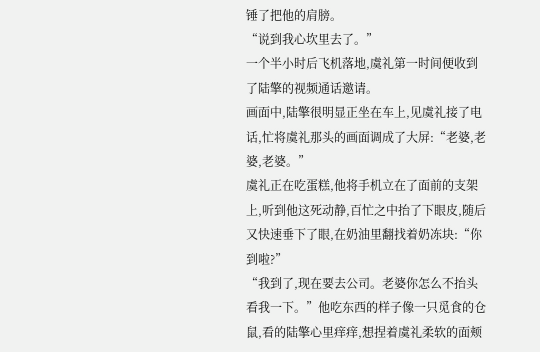锤了把他的肩膀。
“说到我心坎里去了。”
一个半小时后飞机落地,虞礼第一时间便收到了陆擎的视频通话邀请。
画面中,陆擎很明显正坐在车上,见虞礼接了电话,忙将虞礼那头的画面调成了大屏:“老婆,老婆,老婆。”
虞礼正在吃蛋糕,他将手机立在了面前的支架上,听到他这死动静,百忙之中抬了下眼皮,随后又快速垂下了眼,在奶油里翻找着奶冻块:“你到啦?”
“我到了,现在要去公司。老婆你怎么不抬头看我一下。”他吃东西的样子像一只觅食的仓鼠,看的陆擎心里痒痒,想捏着虞礼柔软的面颊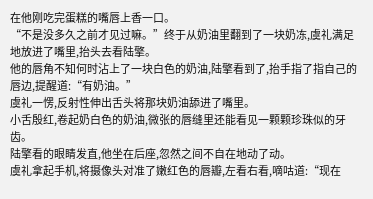在他刚吃完蛋糕的嘴唇上香一口。
“不是没多久之前才见过嘛。”终于从奶油里翻到了一块奶冻,虞礼满足地放进了嘴里,抬头去看陆擎。
他的唇角不知何时沾上了一块白色的奶油,陆擎看到了,抬手指了指自己的唇边,提醒道:“有奶油。”
虞礼一愣,反射性伸出舌头将那块奶油舔进了嘴里。
小舌殷红,卷起奶白色的奶油,微张的唇缝里还能看见一颗颗珍珠似的牙齿。
陆擎看的眼睛发直,他坐在后座,忽然之间不自在地动了动。
虞礼拿起手机,将摄像头对准了嫩红色的唇瓣,左看右看,嘀咕道:“现在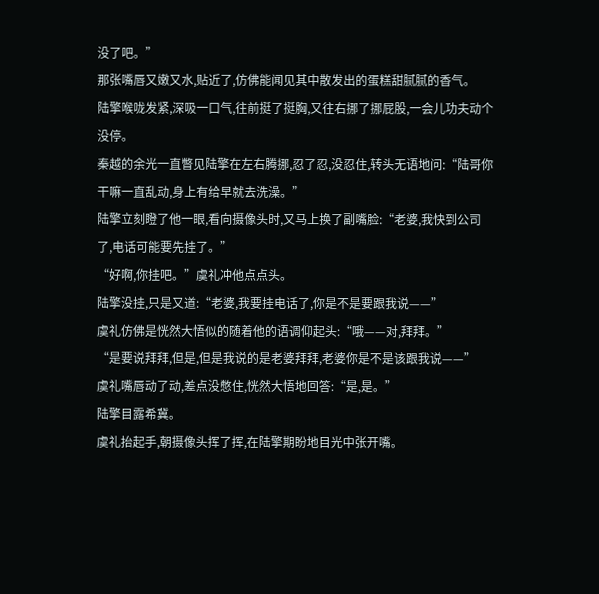没了吧。”
那张嘴唇又嫩又水,贴近了,仿佛能闻见其中散发出的蛋糕甜腻腻的香气。
陆擎喉咙发紧,深吸一口气,往前挺了挺胸,又往右挪了挪屁股,一会儿功夫动个没停。
秦越的余光一直瞥见陆擎在左右腾挪,忍了忍,没忍住,转头无语地问:“陆哥你干嘛一直乱动,身上有给早就去洗澡。”
陆擎立刻瞪了他一眼,看向摄像头时,又马上换了副嘴脸:“老婆,我快到公司了,电话可能要先挂了。”
“好啊,你挂吧。”虞礼冲他点点头。
陆擎没挂,只是又道:“老婆,我要挂电话了,你是不是要跟我说——”
虞礼仿佛是恍然大悟似的随着他的语调仰起头:“哦——对,拜拜。”
“是要说拜拜,但是,但是我说的是老婆拜拜,老婆你是不是该跟我说——”
虞礼嘴唇动了动,差点没憋住,恍然大悟地回答:“是,是。”
陆擎目露希冀。
虞礼抬起手,朝摄像头挥了挥,在陆擎期盼地目光中张开嘴。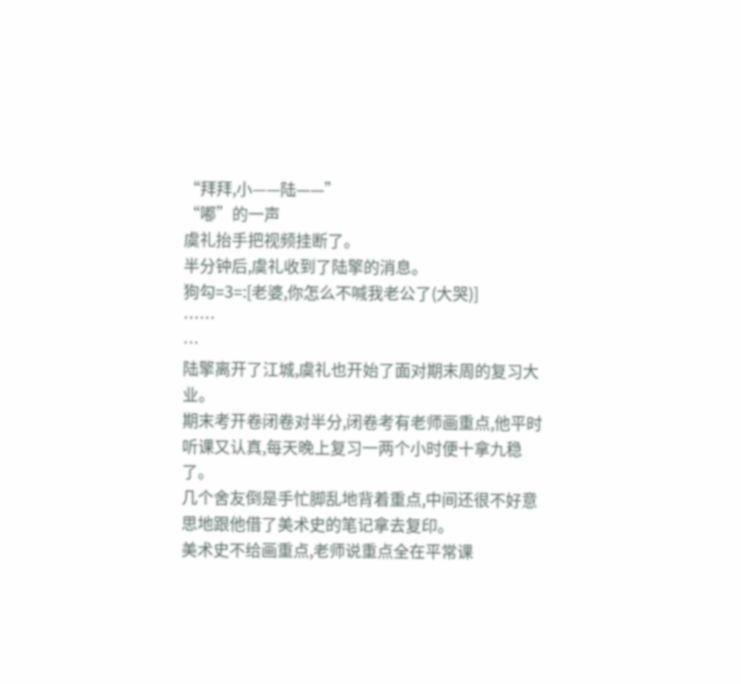“拜拜,小——陆——”
“嘟”的一声
虞礼抬手把视频挂断了。
半分钟后,虞礼收到了陆擎的消息。
狗勾=3=:[老婆,你怎么不喊我老公了(大哭)]
……
…
陆擎离开了江城,虞礼也开始了面对期末周的复习大业。
期末考开卷闭卷对半分,闭卷考有老师画重点,他平时听课又认真,每天晚上复习一两个小时便十拿九稳了。
几个舍友倒是手忙脚乱地背着重点,中间还很不好意思地跟他借了美术史的笔记拿去复印。
美术史不给画重点,老师说重点全在平常课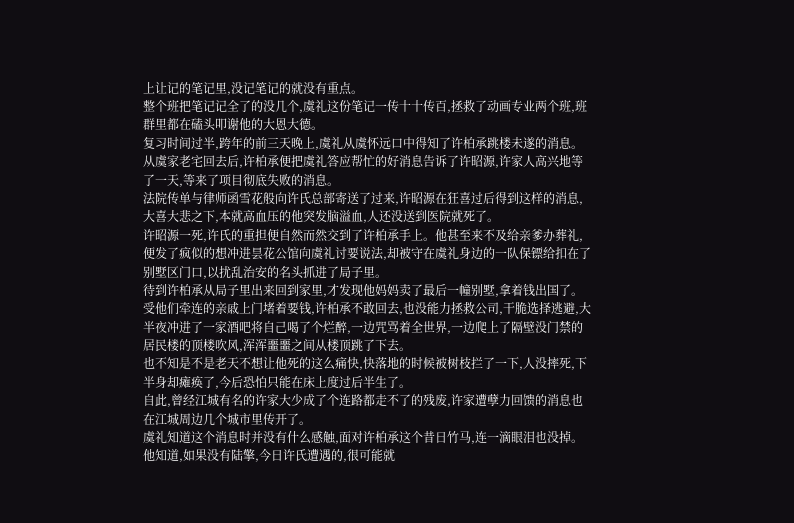上让记的笔记里,没记笔记的就没有重点。
整个班把笔记记全了的没几个,虞礼这份笔记一传十十传百,拯救了动画专业两个班,班群里都在磕头叩谢他的大恩大德。
复习时间过半,跨年的前三天晚上,虞礼从虞怀远口中得知了许柏承跳楼未遂的消息。
从虞家老宅回去后,许柏承便把虞礼答应帮忙的好消息告诉了许昭源,许家人高兴地等了一天,等来了项目彻底失败的消息。
法院传单与律师函雪花般向许氏总部寄送了过来,许昭源在狂喜过后得到这样的消息,大喜大悲之下,本就高血压的他突发脑溢血,人还没送到医院就死了。
许昭源一死,许氏的重担便自然而然交到了许柏承手上。他甚至来不及给亲爹办葬礼,便发了疯似的想冲进昙花公馆向虞礼讨要说法,却被守在虞礼身边的一队保镖给扣在了别墅区门口,以扰乱治安的名头抓进了局子里。
待到许柏承从局子里出来回到家里,才发现他妈妈卖了最后一幢别墅,拿着钱出国了。受他们牵连的亲戚上门堵着要钱,许柏承不敢回去,也没能力拯救公司,干脆选择逃避,大半夜冲进了一家酒吧将自己喝了个烂醉,一边咒骂着全世界,一边爬上了隔壁没门禁的居民楼的顶楼吹风,浑浑噩噩之间从楼顶跳了下去。
也不知是不是老天不想让他死的这么痛快,快落地的时候被树枝拦了一下,人没摔死,下半身却瘫痪了,今后恐怕只能在床上度过后半生了。
自此,曾经江城有名的许家大少成了个连路都走不了的残废,许家遭孽力回馈的消息也在江城周边几个城市里传开了。
虞礼知道这个消息时并没有什么感触,面对许柏承这个昔日竹马,连一滴眼泪也没掉。
他知道,如果没有陆擎,今日许氏遭遇的,很可能就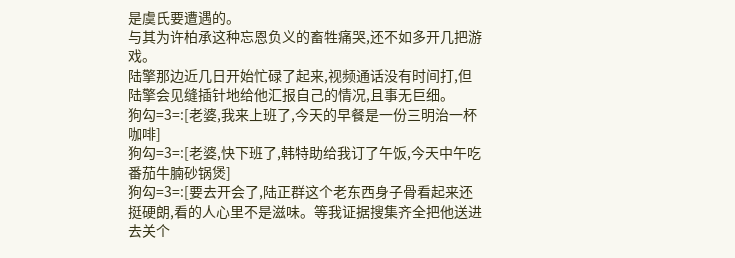是虞氏要遭遇的。
与其为许柏承这种忘恩负义的畜牲痛哭,还不如多开几把游戏。
陆擎那边近几日开始忙碌了起来,视频通话没有时间打,但陆擎会见缝插针地给他汇报自己的情况,且事无巨细。
狗勾=3=:[老婆,我来上班了,今天的早餐是一份三明治一杯咖啡]
狗勾=3=:[老婆,快下班了,韩特助给我订了午饭,今天中午吃番茄牛腩砂锅煲]
狗勾=3=:[要去开会了,陆正群这个老东西身子骨看起来还挺硬朗,看的人心里不是滋味。等我证据搜集齐全把他送进去关个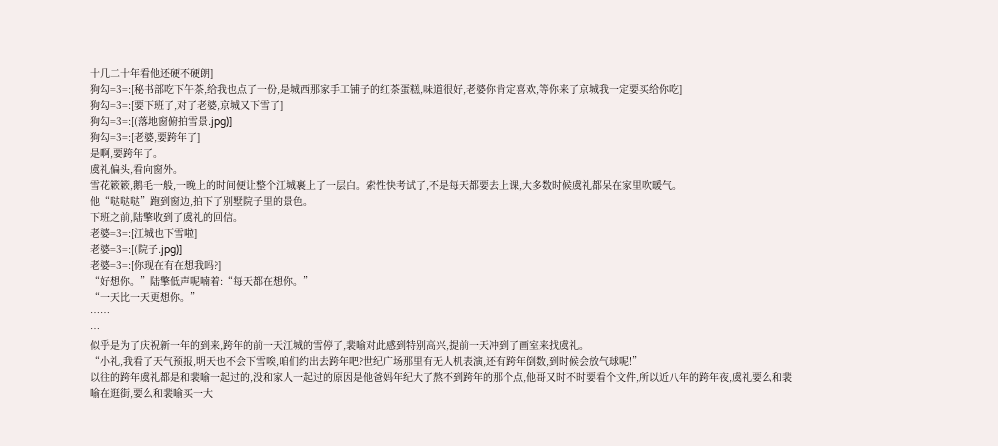十几二十年看他还硬不硬朗]
狗勾=3=:[秘书部吃下午茶,给我也点了一份,是城西那家手工铺子的红茶蛋糕,味道很好,老婆你肯定喜欢,等你来了京城我一定要买给你吃]
狗勾=3=:[要下班了,对了老婆,京城又下雪了]
狗勾=3=:[(落地窗俯拍雪景.jpg)]
狗勾=3=:[老婆,要跨年了]
是啊,要跨年了。
虞礼偏头,看向窗外。
雪花簌簌,鹅毛一般,一晚上的时间便让整个江城裹上了一层白。索性快考试了,不是每天都要去上课,大多数时候虞礼都呆在家里吹暖气。
他“哒哒哒”跑到窗边,拍下了别墅院子里的景色。
下班之前,陆擎收到了虞礼的回信。
老婆=3=:[江城也下雪啦]
老婆=3=:[(院子.jpg)]
老婆=3=:[你现在有在想我吗?]
“好想你。”陆擎低声呢喃着:“每天都在想你。”
“一天比一天更想你。”
……
…
似乎是为了庆祝新一年的到来,跨年的前一天江城的雪停了,裴喻对此感到特别高兴,提前一天冲到了画室来找虞礼。
“小礼,我看了天气预报,明天也不会下雪唉,咱们约出去跨年吧?世纪广场那里有无人机表演,还有跨年倒数,到时候会放气球呢!”
以往的跨年虞礼都是和裴喻一起过的,没和家人一起过的原因是他爸妈年纪大了熬不到跨年的那个点,他哥又时不时要看个文件,所以近八年的跨年夜,虞礼要么和裴喻在逛街,要么和裴喻买一大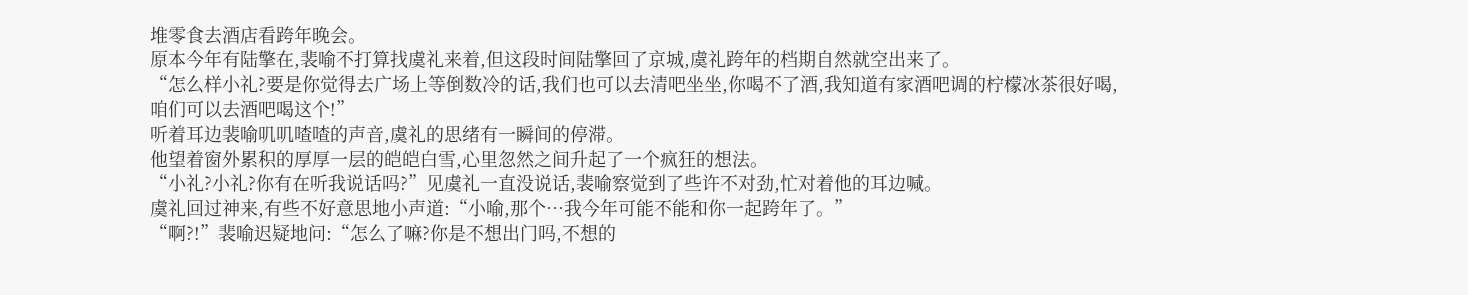堆零食去酒店看跨年晚会。
原本今年有陆擎在,裴喻不打算找虞礼来着,但这段时间陆擎回了京城,虞礼跨年的档期自然就空出来了。
“怎么样小礼?要是你觉得去广场上等倒数冷的话,我们也可以去清吧坐坐,你喝不了酒,我知道有家酒吧调的柠檬冰茶很好喝,咱们可以去酒吧喝这个!”
听着耳边裴喻叽叽喳喳的声音,虞礼的思绪有一瞬间的停滞。
他望着窗外累积的厚厚一层的皑皑白雪,心里忽然之间升起了一个疯狂的想法。
“小礼?小礼?你有在听我说话吗?”见虞礼一直没说话,裴喻察觉到了些许不对劲,忙对着他的耳边喊。
虞礼回过神来,有些不好意思地小声道:“小喻,那个…我今年可能不能和你一起跨年了。”
“啊?!”裴喻迟疑地问:“怎么了嘛?你是不想出门吗,不想的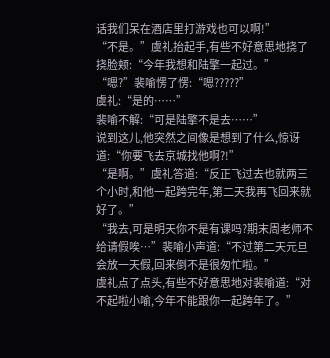话我们呆在酒店里打游戏也可以啊!”
“不是。”虞礼抬起手,有些不好意思地挠了挠脸颊:“今年我想和陆擎一起过。”
“嗯?”裴喻愣了愣:“嗯?????”
虞礼:“是的……”
裴喻不解:“可是陆擎不是去……”
说到这儿,他突然之间像是想到了什么,惊讶道:“你要飞去京城找他啊?!”
“是啊。”虞礼答道:“反正飞过去也就两三个小时,和他一起跨完年,第二天我再飞回来就好了。”
“我去,可是明天你不是有课吗?期末周老师不给请假唉…”裴喻小声道:“不过第二天元旦会放一天假,回来倒不是很匆忙啦。”
虞礼点了点头,有些不好意思地对裴喻道:“对不起啦小喻,今年不能跟你一起跨年了。”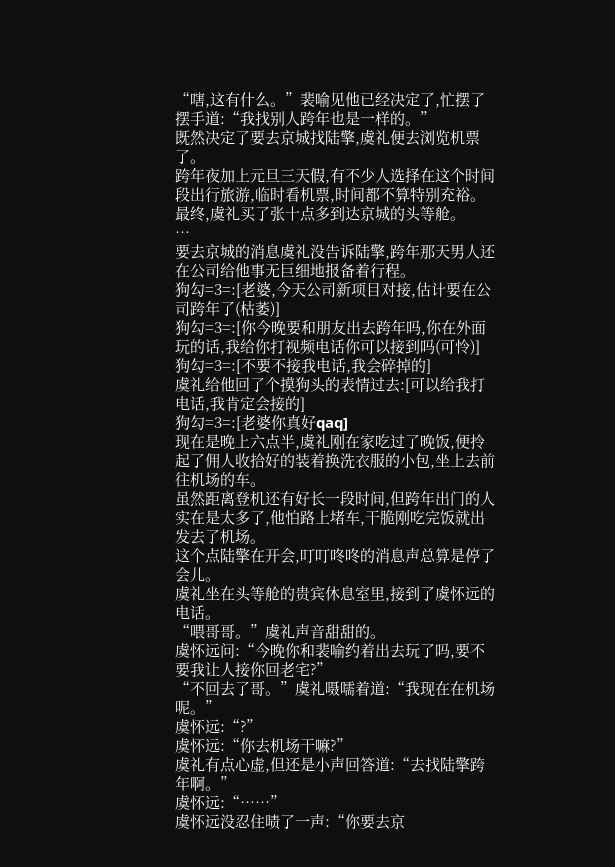“嗐,这有什么。”裴喻见他已经决定了,忙摆了摆手道:“我找别人跨年也是一样的。”
既然决定了要去京城找陆擎,虞礼便去浏览机票了。
跨年夜加上元旦三天假,有不少人选择在这个时间段出行旅游,临时看机票,时间都不算特别充裕。
最终,虞礼买了张十点多到达京城的头等舱。
…
要去京城的消息虞礼没告诉陆擎,跨年那天男人还在公司给他事无巨细地报备着行程。
狗勾=3=:[老婆,今天公司新项目对接,估计要在公司跨年了(枯萎)]
狗勾=3=:[你今晚要和朋友出去跨年吗,你在外面玩的话,我给你打视频电话你可以接到吗(可怜)]
狗勾=3=:[不要不接我电话,我会碎掉的]
虞礼给他回了个摸狗头的表情过去:[可以给我打电话,我肯定会接的]
狗勾=3=:[老婆你真好qaq]
现在是晚上六点半,虞礼刚在家吃过了晚饭,便拎起了佣人收拾好的装着换洗衣服的小包,坐上去前往机场的车。
虽然距离登机还有好长一段时间,但跨年出门的人实在是太多了,他怕路上堵车,干脆刚吃完饭就出发去了机场。
这个点陆擎在开会,叮叮咚咚的消息声总算是停了会儿。
虞礼坐在头等舱的贵宾休息室里,接到了虞怀远的电话。
“喂哥哥。”虞礼声音甜甜的。
虞怀远问:“今晚你和裴喻约着出去玩了吗,要不要我让人接你回老宅?”
“不回去了哥。”虞礼嗫嚅着道:“我现在在机场呢。”
虞怀远:“?”
虞怀远:“你去机场干嘛?”
虞礼有点心虚,但还是小声回答道:“去找陆擎跨年啊。”
虞怀远:“……”
虞怀远没忍住啧了一声:“你要去京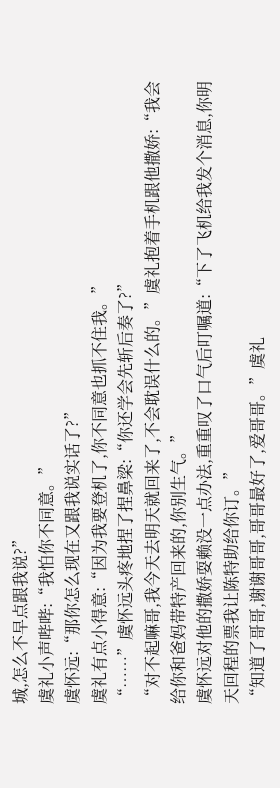城,怎么不早点跟我说?”
虞礼小声哔哔:“我怕你不同意。”
虞怀远:“那你怎么现在又跟我说实话了?”
虞礼有点小得意:“因为我要登机了,你不同意也抓不住我。”
“……”虞怀远头疼地捏了捏鼻梁:“你还学会先斩后奏了?”
“对不起嘛哥,我今天去明天就回来了,不会耽误什么的。”虞礼抱着手机跟他撒娇:“我会给你和爸妈带特产回来的,你别生气。”
虞怀远对他的撒娇耍赖没一点办法,重重叹了口气后叮嘱道:“下了飞机给我发个消息,你明天回程的票我让陈特助给你订。”
“知道了哥哥,谢谢哥哥,哥哥最好了,爱哥哥。”虞礼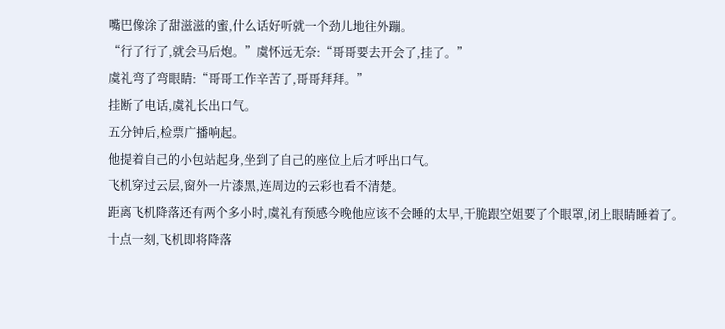嘴巴像涂了甜滋滋的蜜,什么话好听就一个劲儿地往外蹦。
“行了行了,就会马后炮。”虞怀远无奈:“哥哥要去开会了,挂了。”
虞礼弯了弯眼睛:“哥哥工作辛苦了,哥哥拜拜。”
挂断了电话,虞礼长出口气。
五分钟后,检票广播响起。
他提着自己的小包站起身,坐到了自己的座位上后才呼出口气。
飞机穿过云层,窗外一片漆黑,连周边的云彩也看不清楚。
距离飞机降落还有两个多小时,虞礼有预感今晚他应该不会睡的太早,干脆跟空姐要了个眼罩,闭上眼睛睡着了。
十点一刻,飞机即将降落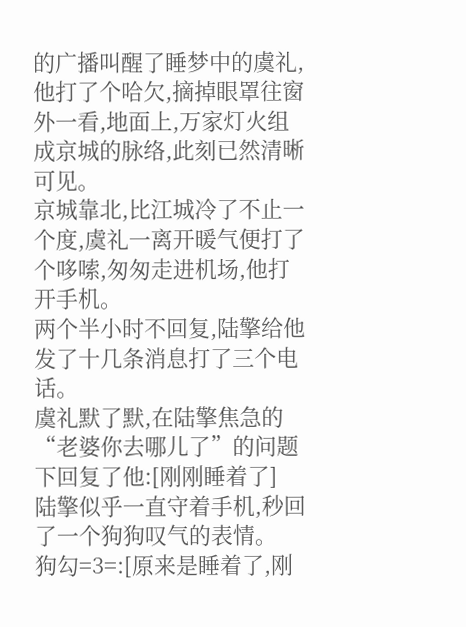的广播叫醒了睡梦中的虞礼,他打了个哈欠,摘掉眼罩往窗外一看,地面上,万家灯火组成京城的脉络,此刻已然清晰可见。
京城靠北,比江城冷了不止一个度,虞礼一离开暖气便打了个哆嗦,匆匆走进机场,他打开手机。
两个半小时不回复,陆擎给他发了十几条消息打了三个电话。
虞礼默了默,在陆擎焦急的“老婆你去哪儿了”的问题下回复了他:[刚刚睡着了]
陆擎似乎一直守着手机,秒回了一个狗狗叹气的表情。
狗勾=3=:[原来是睡着了,刚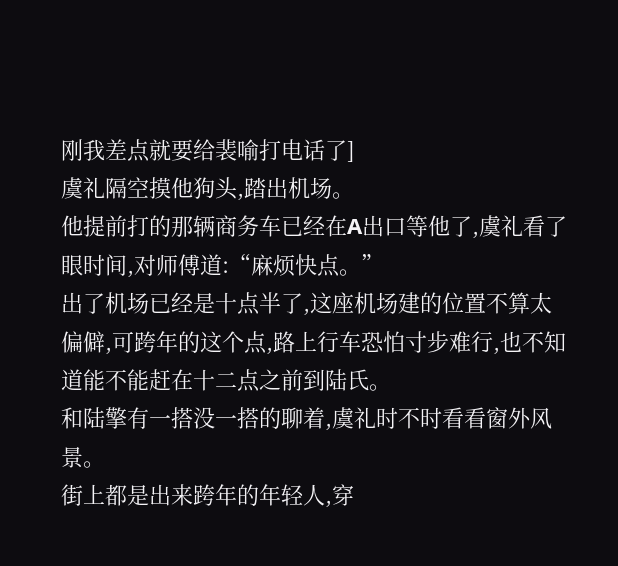刚我差点就要给裴喻打电话了]
虞礼隔空摸他狗头,踏出机场。
他提前打的那辆商务车已经在A出口等他了,虞礼看了眼时间,对师傅道:“麻烦快点。”
出了机场已经是十点半了,这座机场建的位置不算太偏僻,可跨年的这个点,路上行车恐怕寸步难行,也不知道能不能赶在十二点之前到陆氏。
和陆擎有一搭没一搭的聊着,虞礼时不时看看窗外风景。
街上都是出来跨年的年轻人,穿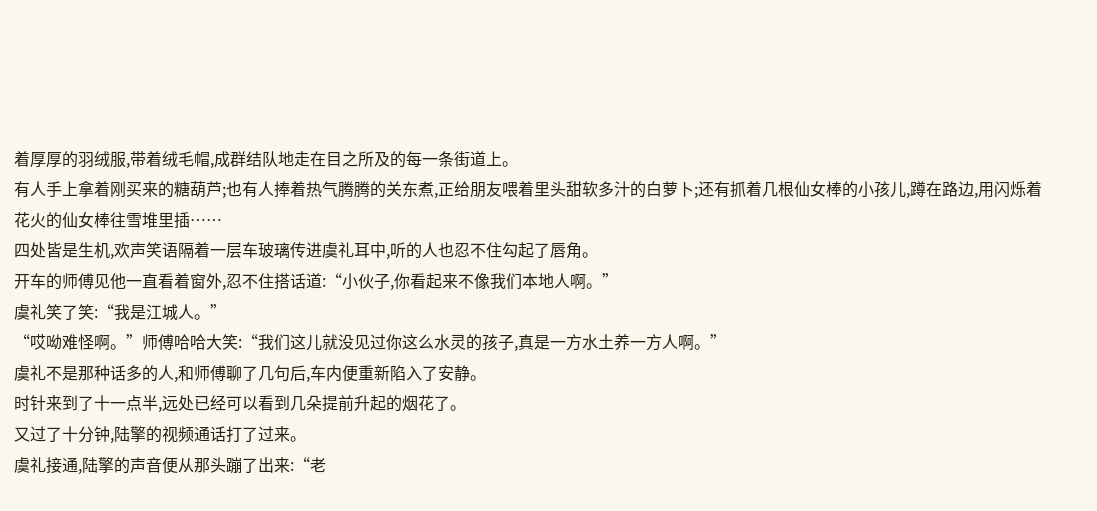着厚厚的羽绒服,带着绒毛帽,成群结队地走在目之所及的每一条街道上。
有人手上拿着刚买来的糖葫芦;也有人捧着热气腾腾的关东煮,正给朋友喂着里头甜软多汁的白萝卜;还有抓着几根仙女棒的小孩儿,蹲在路边,用闪烁着花火的仙女棒往雪堆里插……
四处皆是生机,欢声笑语隔着一层车玻璃传进虞礼耳中,听的人也忍不住勾起了唇角。
开车的师傅见他一直看着窗外,忍不住搭话道:“小伙子,你看起来不像我们本地人啊。”
虞礼笑了笑:“我是江城人。”
“哎呦难怪啊。”师傅哈哈大笑:“我们这儿就没见过你这么水灵的孩子,真是一方水土养一方人啊。”
虞礼不是那种话多的人,和师傅聊了几句后,车内便重新陷入了安静。
时针来到了十一点半,远处已经可以看到几朵提前升起的烟花了。
又过了十分钟,陆擎的视频通话打了过来。
虞礼接通,陆擎的声音便从那头蹦了出来:“老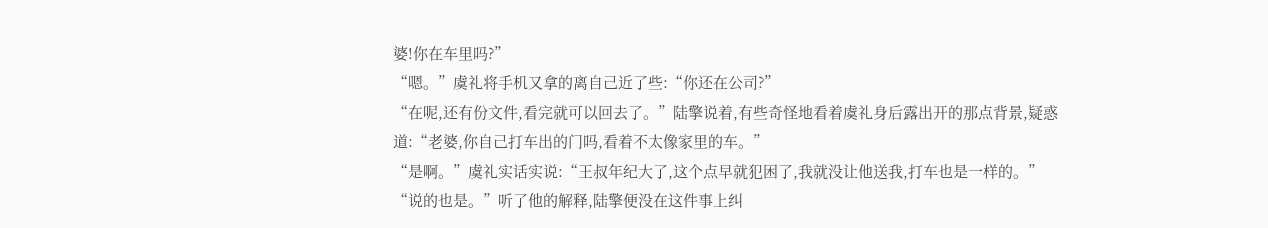婆!你在车里吗?”
“嗯。”虞礼将手机又拿的离自己近了些:“你还在公司?”
“在呢,还有份文件,看完就可以回去了。”陆擎说着,有些奇怪地看着虞礼身后露出开的那点背景,疑惑道:“老婆,你自己打车出的门吗,看着不太像家里的车。”
“是啊。”虞礼实话实说:“王叔年纪大了,这个点早就犯困了,我就没让他送我,打车也是一样的。”
“说的也是。”听了他的解释,陆擎便没在这件事上纠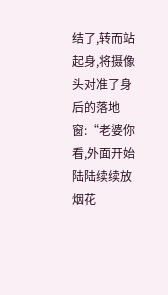结了,转而站起身,将摄像头对准了身后的落地窗:“老婆你看,外面开始陆陆续续放烟花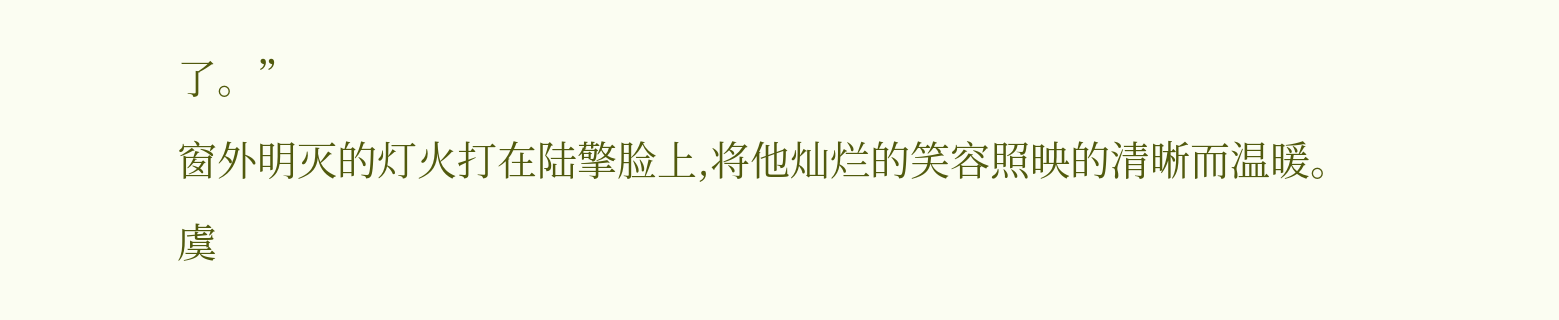了。”
窗外明灭的灯火打在陆擎脸上,将他灿烂的笑容照映的清晰而温暖。
虞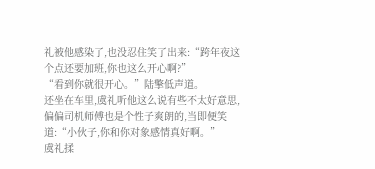礼被他感染了,也没忍住笑了出来:“跨年夜这个点还要加班,你也这么开心啊?”
“看到你就很开心。”陆擎低声道。
还坐在车里,虞礼听他这么说有些不太好意思,偏偏司机师傅也是个性子爽朗的,当即便笑道:“小伙子,你和你对象感情真好啊。”
虞礼揉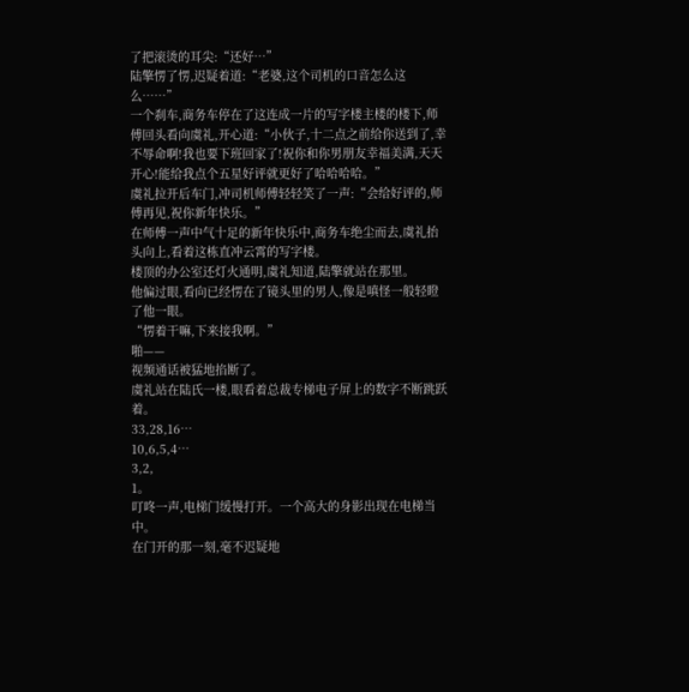了把滚烫的耳尖:“还好…”
陆擎愣了愣,迟疑着道:“老婆,这个司机的口音怎么这么……”
一个刹车,商务车停在了这连成一片的写字楼主楼的楼下,师傅回头看向虞礼,开心道:“小伙子,十二点之前给你送到了,幸不辱命啊!我也要下班回家了!祝你和你男朋友幸福美满,天天开心!能给我点个五星好评就更好了哈哈哈哈。”
虞礼拉开后车门,冲司机师傅轻轻笑了一声:“会给好评的,师傅再见,祝你新年快乐。”
在师傅一声中气十足的新年快乐中,商务车绝尘而去,虞礼抬头向上,看着这栋直冲云霄的写字楼。
楼顶的办公室还灯火通明,虞礼知道,陆擎就站在那里。
他偏过眼,看向已经愣在了镜头里的男人,像是嗔怪一般轻瞪了他一眼。
“愣着干嘛,下来接我啊。”
啪——
视频通话被猛地掐断了。
虞礼站在陆氏一楼,眼看着总裁专梯电子屏上的数字不断跳跃着。
33,28,16…
10,6,5,4…
3,2,
1。
叮咚一声,电梯门缓慢打开。一个高大的身影出现在电梯当中。
在门开的那一刻,毫不迟疑地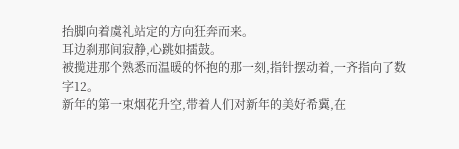抬脚向着虞礼站定的方向狂奔而来。
耳边刹那间寂静,心跳如擂鼓。
被揽进那个熟悉而温暖的怀抱的那一刻,指针摆动着,一齐指向了数字12。
新年的第一束烟花升空,带着人们对新年的美好希冀,在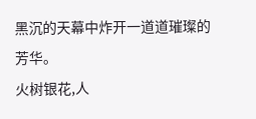黑沉的天幕中炸开一道道璀璨的芳华。
火树银花,人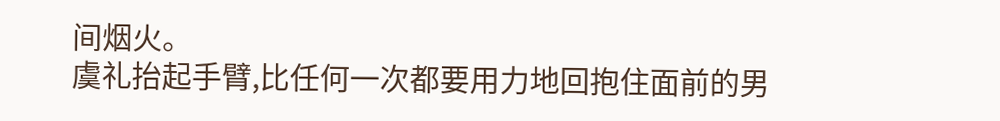间烟火。
虞礼抬起手臂,比任何一次都要用力地回抱住面前的男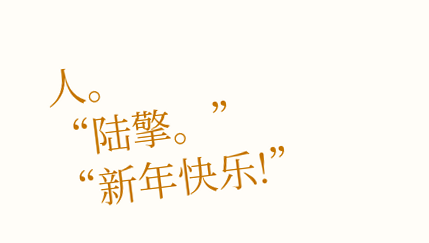人。
“陆擎。”
“新年快乐!”